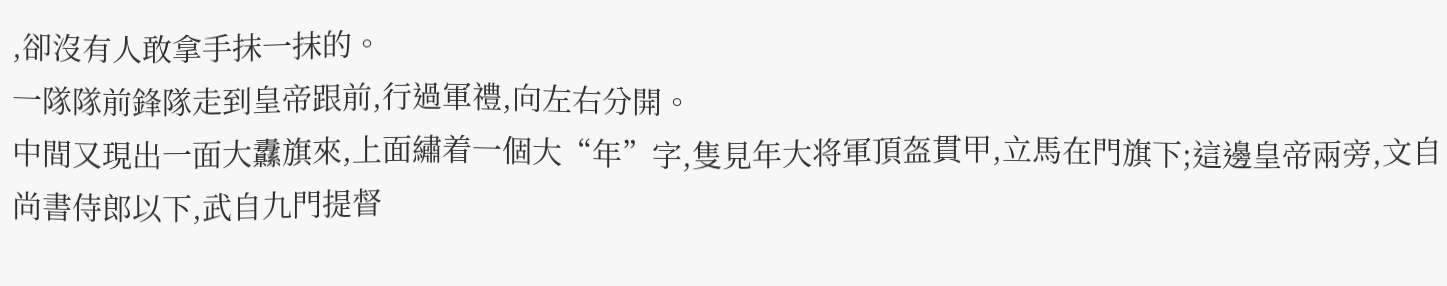,卻沒有人敢拿手抹一抹的。
一隊隊前鋒隊走到皇帝跟前,行過軍禮,向左右分開。
中間又現出一面大纛旗來,上面繡着一個大“年”字,隻見年大将軍頂盔貫甲,立馬在門旗下;這邊皇帝兩旁,文自尚書侍郎以下,武自九門提督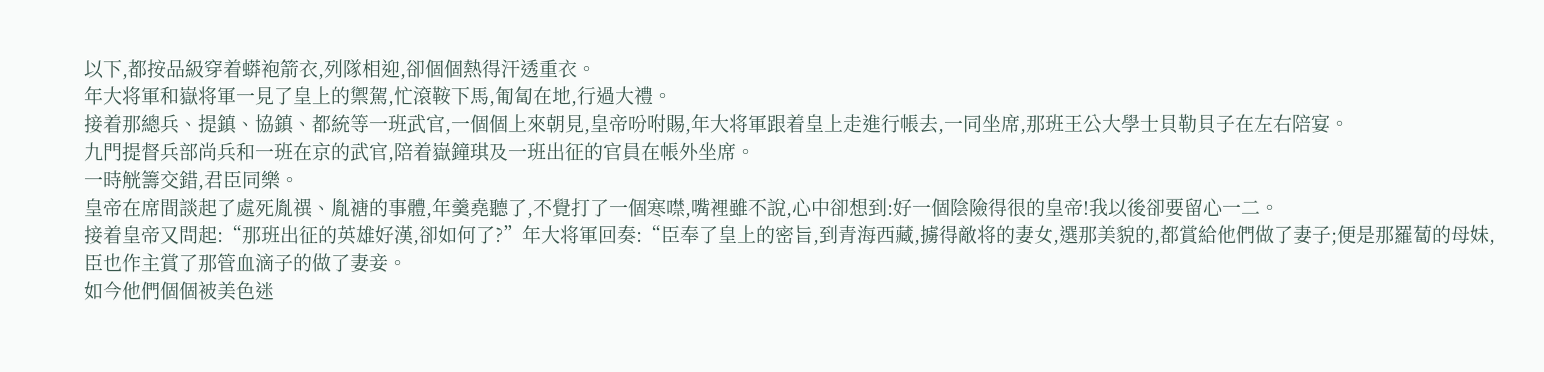以下,都按品級穿着蟒袍箭衣,列隊相迎,卻個個熱得汗透重衣。
年大将軍和嶽将軍一見了皇上的禦駕,忙滾鞍下馬,匍匐在地,行過大禮。
接着那總兵、提鎮、協鎮、都統等一班武官,一個個上來朝見,皇帝吩咐賜,年大将軍跟着皇上走進行帳去,一同坐席,那班王公大學士貝勒貝子在左右陪宴。
九門提督兵部尚兵和一班在京的武官,陪着嶽鐘琪及一班出征的官員在帳外坐席。
一時觥籌交錯,君臣同樂。
皇帝在席間談起了處死胤禩、胤禟的事體,年羹堯聽了,不覺打了一個寒噤,嘴裡雖不說,心中卻想到:好一個陰險得很的皇帝!我以後卻要留心一二。
接着皇帝又問起:“那班出征的英雄好漢,卻如何了?”年大将軍回奏:“臣奉了皇上的密旨,到青海西藏,擄得敵将的妻女,選那美貌的,都賞給他們做了妻子;便是那羅蔔的母妹,臣也作主賞了那管血滴子的做了妻妾。
如今他們個個被美色迷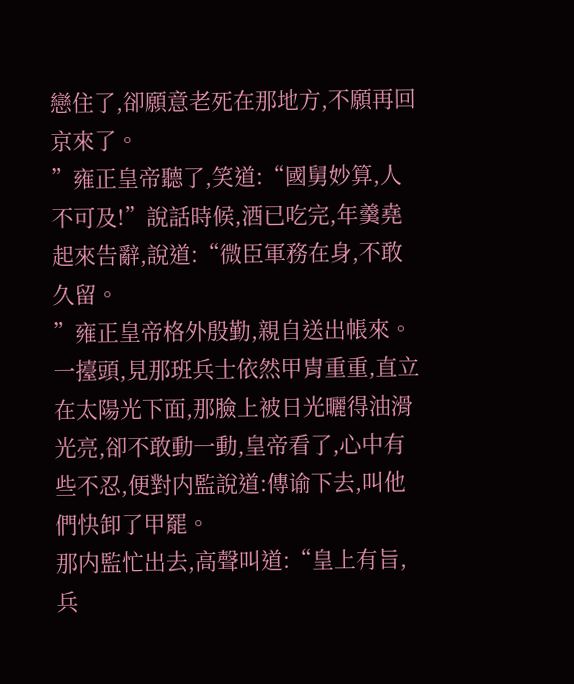戀住了,卻願意老死在那地方,不願再回京來了。
”雍正皇帝聽了,笑道:“國舅妙算,人不可及!”說話時候,酒已吃完,年羹堯起來告辭,說道:“微臣軍務在身,不敢久留。
”雍正皇帝格外殷勤,親自送出帳來。
一擡頭,見那班兵士依然甲胄重重,直立在太陽光下面,那臉上被日光曬得油滑光亮,卻不敢動一動,皇帝看了,心中有些不忍,便對内監說道:傳谕下去,叫他們快卸了甲罷。
那内監忙出去,高聲叫道:“皇上有旨,兵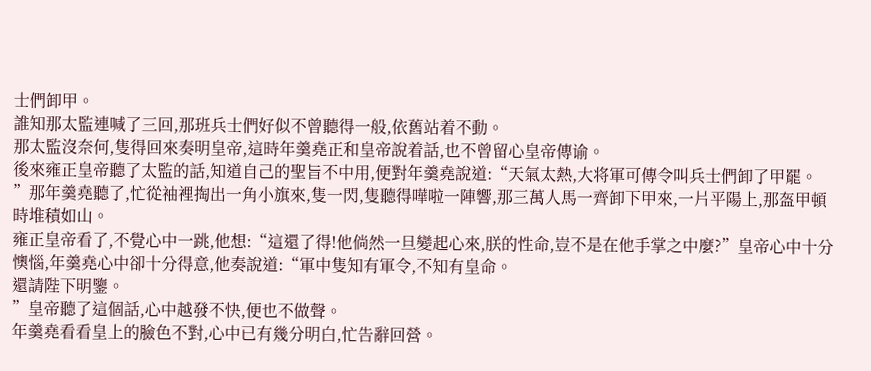士們卸甲。
誰知那太監連喊了三回,那班兵士們好似不曾聽得一般,依舊站着不動。
那太監沒奈何,隻得回來奏明皇帝,這時年羹堯正和皇帝說着話,也不曾留心皇帝傳谕。
後來雍正皇帝聽了太監的話,知道自己的聖旨不中用,便對年羹堯說道:“天氣太熱,大将軍可傳令叫兵士們卸了甲罷。
”那年羹堯聽了,忙從袖裡掏出一角小旗來,隻一閃,隻聽得嘩啦一陣響,那三萬人馬一齊卸下甲來,一片平陽上,那盔甲頓時堆積如山。
雍正皇帝看了,不覺心中一跳,他想:“這還了得!他倘然一旦變起心來,朕的性命,豈不是在他手掌之中麼?”皇帝心中十分懊惱,年羹堯心中卻十分得意,他奏說道:“軍中隻知有軍令,不知有皇命。
還請陛下明鑒。
”皇帝聽了這個話,心中越發不快,便也不做聲。
年羹堯看看皇上的臉色不對,心中已有幾分明白,忙告辭回營。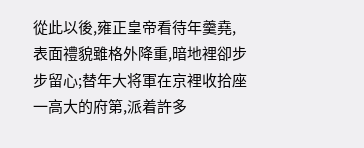從此以後,雍正皇帝看待年羹堯,表面禮貌雖格外降重,暗地裡卻步步留心;替年大将軍在京裡收拾座一高大的府第,派着許多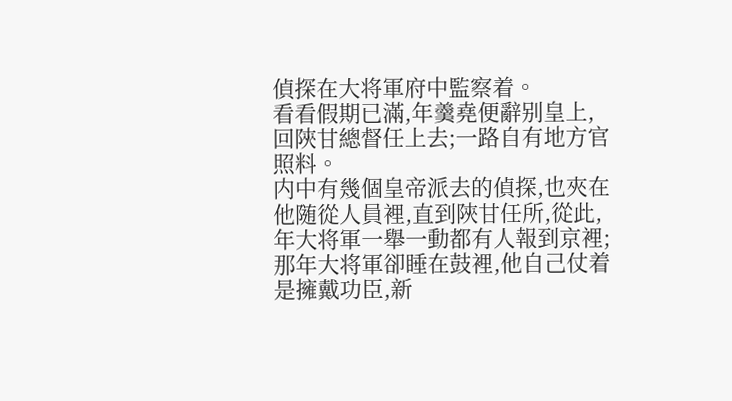偵探在大将軍府中監察着。
看看假期已滿,年羹堯便辭别皇上,回陝甘總督任上去;一路自有地方官照料。
内中有幾個皇帝派去的偵探,也夾在他随從人員裡,直到陝甘任所,從此,年大将軍一舉一動都有人報到京裡;那年大将軍卻睡在鼓裡,他自己仗着是擁戴功臣,新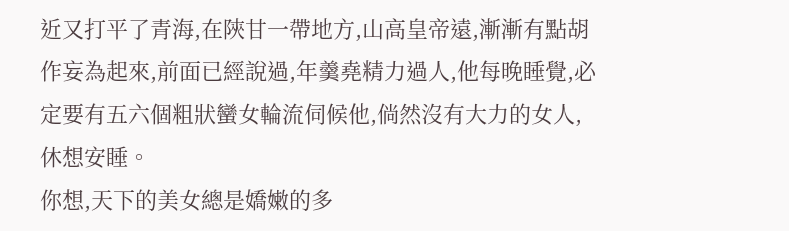近又打平了青海,在陝甘一帶地方,山高皇帝遠,漸漸有點胡作妄為起來,前面已經說過,年羹堯精力過人,他每晚睡覺,必定要有五六個粗狀蠻女輪流伺候他,倘然沒有大力的女人,休想安睡。
你想,天下的美女總是嬌嫩的多